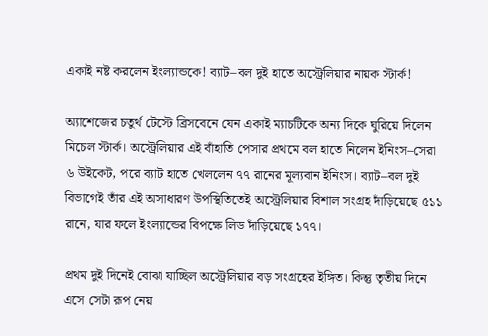একাই নষ্ট করলেন ইংল্যান্ডকে! ব্যাট–বল দুই হাতে অস্ট্রেলিয়ার নায়ক স্টার্ক!

অ্যাশেজের চতুর্থ টেস্টে ব্রিসবেনে যেন একাই ম্যাচটিকে অন্য দিকে ঘুরিয়ে দিলেন মিচেল স্টার্ক। অস্ট্রেলিয়ার এই বাঁহাতি পেসার প্রথমে বল হাতে নিলেন ইনিংস–সেরা ৬ উইকেট, পরে ব্যাট হাতে খেললেন ৭৭ রানের মূল্যবান ইনিংস। ব্যাট–বল দুই বিভাগেই তাঁর এই অসাধারণ উপস্থিতিতেই অস্ট্রেলিয়ার বিশাল সংগ্রহ দাঁড়িয়েছে ৫১১ রানে, যার ফলে ইংল্যান্ডের বিপক্ষে লিড দাঁড়িয়েছে ১৭৭।

প্রথম দুই দিনেই বোঝা যাচ্ছিল অস্ট্রেলিয়ার বড় সংগ্রহের ইঙ্গিত। কিন্তু তৃতীয় দিনে এসে সেটা রূপ নেয়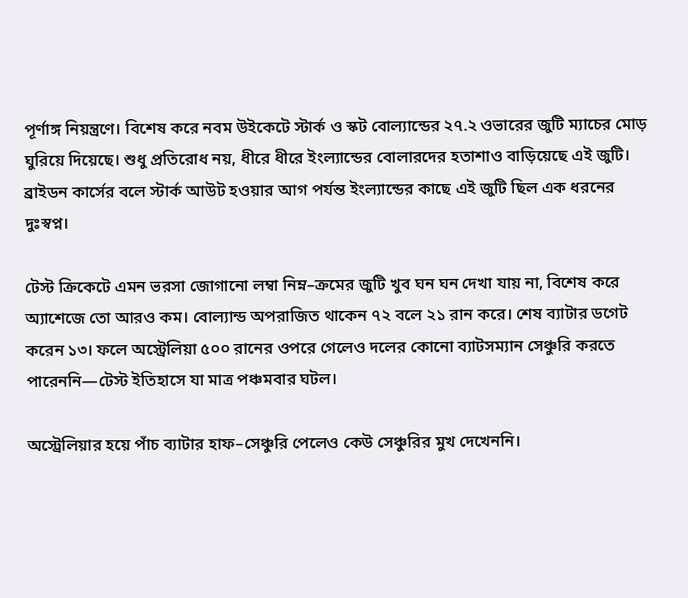পূর্ণাঙ্গ নিয়ন্ত্রণে। বিশেষ করে নবম উইকেটে স্টার্ক ও স্কট বোল্যান্ডের ২৭.২ ওভারের জুটি ম্যাচের মোড় ঘুরিয়ে দিয়েছে। শুধু প্রতিরোধ নয়, ধীরে ধীরে ইংল্যান্ডের বোলারদের হতাশাও বাড়িয়েছে এই জুটি। ব্রাইডন কার্সের বলে স্টার্ক আউট হওয়ার আগ পর্যন্ত ইংল্যান্ডের কাছে এই জুটি ছিল এক ধরনের দুঃস্বপ্ন।

টেস্ট ক্রিকেটে এমন ভরসা জোগানো লম্বা নিম্ন–ক্রমের জুটি খুব ঘন ঘন দেখা যায় না, বিশেষ করে অ্যাশেজে তো আরও কম। বোল্যান্ড অপরাজিত থাকেন ৭২ বলে ২১ রান করে। শেষ ব্যাটার ডগেট করেন ১৩। ফলে অস্ট্রেলিয়া ৫০০ রানের ওপরে গেলেও দলের কোনো ব্যাটসম্যান সেঞ্চুরি করতে পারেননি—টেস্ট ইতিহাসে যা মাত্র পঞ্চমবার ঘটল।

অস্ট্রেলিয়ার হয়ে পাঁচ ব্যাটার হাফ–সেঞ্চুরি পেলেও কেউ সেঞ্চুরির মুখ দেখেননি।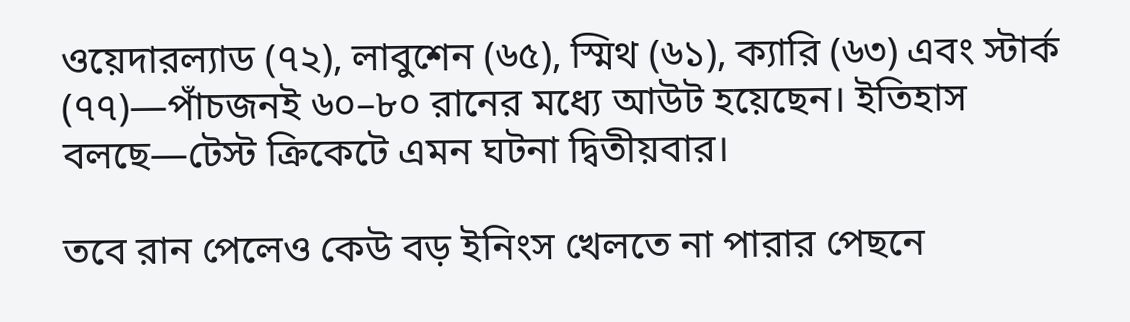ওয়েদারল্যাড (৭২), লাবুশেন (৬৫), স্মিথ (৬১), ক্যারি (৬৩) এবং স্টার্ক (৭৭)—পাঁচজনই ৬০–৮০ রানের মধ্যে আউট হয়েছেন। ইতিহাস বলছে—টেস্ট ক্রিকেটে এমন ঘটনা দ্বিতীয়বার।

তবে রান পেলেও কেউ বড় ইনিংস খেলতে না পারার পেছনে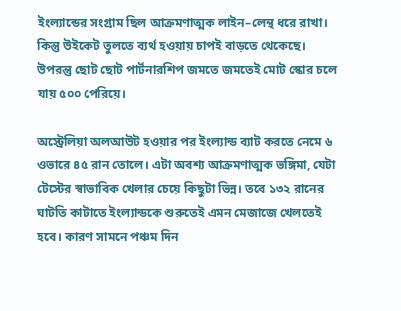ইংল্যান্ডের সংগ্রাম ছিল আক্রমণাত্মক লাইন–লেন্থ ধরে রাখা। কিন্তু উইকেট তুলতে ব্যর্থ হওয়ায় চাপই বাড়তে থেকেছে। উপরন্তু ছোট ছোট পার্টনারশিপ জমতে জমতেই মোট স্কোর চলে যায় ৫০০ পেরিয়ে।

অস্ট্রেলিয়া অলআউট হওয়ার পর ইংল্যান্ড ব্যাট করতে নেমে ৬ ওভারে ৪৫ রান তোলে। এটা অবশ্য আক্রমণাত্মক ভঙ্গিমা, যেটা টেস্টের স্বাভাবিক খেলার চেয়ে কিছুটা ভিন্ন। তবে ১৩২ রানের ঘাটতি কাটাতে ইংল্যান্ডকে শুরুতেই এমন মেজাজে খেলতেই হবে। কারণ সামনে পঞ্চম দিন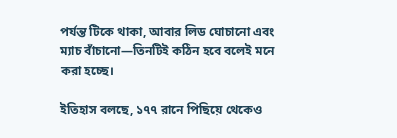পর্যন্ত টিকে থাকা, আবার লিড ঘোচানো এবং ম্যাচ বাঁচানো—তিনটিই কঠিন হবে বলেই মনে করা হচ্ছে।

ইতিহাস বলছে, ১৭৭ রানে পিছিয়ে থেকেও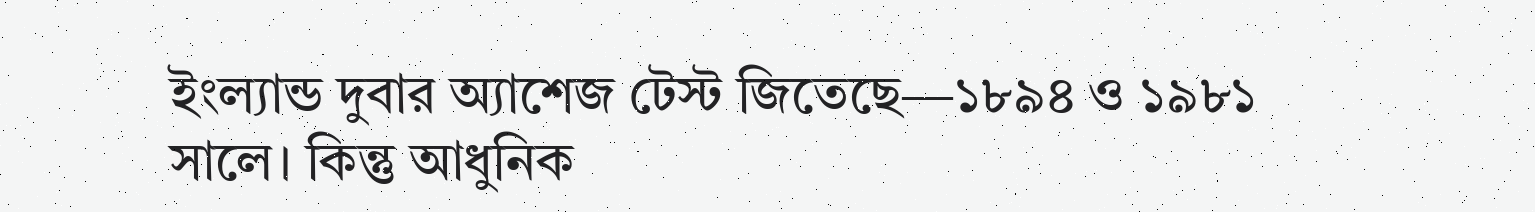ইংল্যান্ড দুবার অ্যাশেজ টেস্ট জিতেছে—১৮৯৪ ও ১৯৮১ সালে। কিন্তু আধুনিক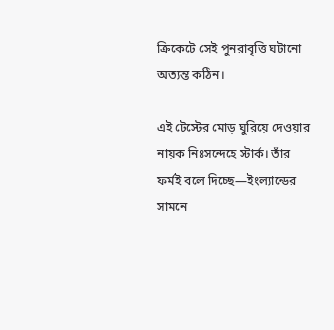ক্রিকেটে সেই পুনরাবৃত্তি ঘটানো অত্যন্ত কঠিন।

এই টেস্টের মোড় ঘুরিয়ে দেওয়ার নায়ক নিঃসন্দেহে স্টার্ক। তাঁর ফর্মই বলে দিচ্ছে—ইংল্যান্ডের সামনে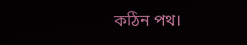কঠিন পথ।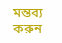মন্তব্য করুন